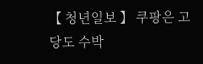【 청년일보 】 쿠팡은 고당도 수박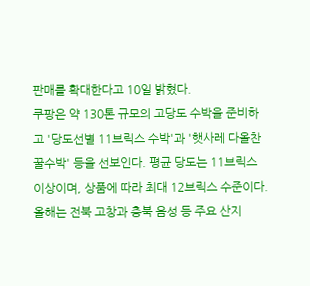판매를 확대한다고 10일 밝혔다.
쿠팡은 약 130톤 규모의 고당도 수박을 준비하고 '당도선별 11브릭스 수박'과 '햇사레 다올찬 꿀수박' 등을 선보인다. 평균 당도는 11브릭스 이상이며, 상품에 따라 최대 12브릭스 수준이다.
올해는 전북 고창과 충북 음성 등 주요 산지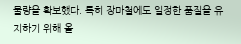물량을 확보했다. 특히 장마철에도 일정한 품질을 유지하기 위해 올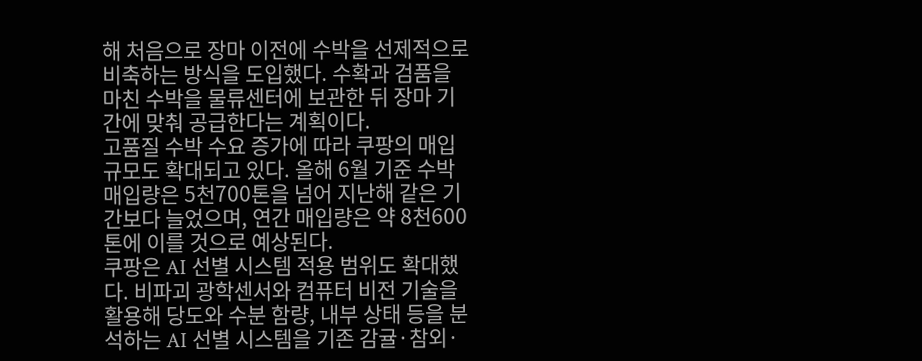해 처음으로 장마 이전에 수박을 선제적으로 비축하는 방식을 도입했다. 수확과 검품을 마친 수박을 물류센터에 보관한 뒤 장마 기간에 맞춰 공급한다는 계획이다.
고품질 수박 수요 증가에 따라 쿠팡의 매입 규모도 확대되고 있다. 올해 6월 기준 수박 매입량은 5천700톤을 넘어 지난해 같은 기간보다 늘었으며, 연간 매입량은 약 8천600톤에 이를 것으로 예상된다.
쿠팡은 AI 선별 시스템 적용 범위도 확대했다. 비파괴 광학센서와 컴퓨터 비전 기술을 활용해 당도와 수분 함량, 내부 상태 등을 분석하는 AI 선별 시스템을 기존 감귤·참외·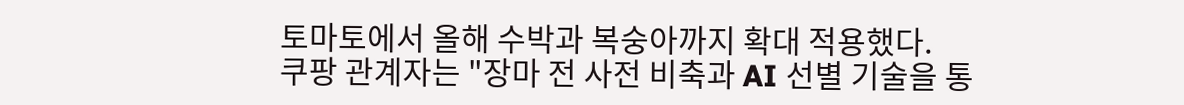토마토에서 올해 수박과 복숭아까지 확대 적용했다.
쿠팡 관계자는 "장마 전 사전 비축과 AI 선별 기술을 통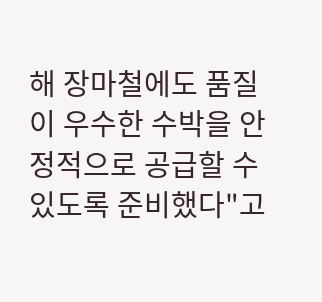해 장마철에도 품질이 우수한 수박을 안정적으로 공급할 수 있도록 준비했다"고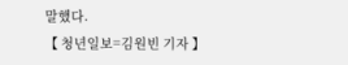말했다.
【 청년일보=김원빈 기자 】